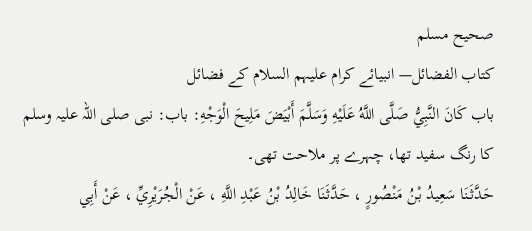صحيح مسلم
كتاب الفضائل— انبیائے کرام علیہم السلام کے فضائل
باب كَانَ النَّبِيُّ صَلَّى اللَّهُ عَلَيْهِ وَسَلَّمَ أَبْيَضَ مَلِيحَ الْوَجْهِ: باب: نبی صلی اللہ علیہ وسلم کا رنگ سفید تھا، چہرے پر ملاحت تھی۔
حَدَّثَنَا سَعِيدُ بْنُ مَنْصُورٍ ، حَدَّثَنَا خَالِدُ بْنُ عَبْدِ اللَّهِ ، عَنْ الْجُرَيْرِيِّ ، عَنْ أَبِي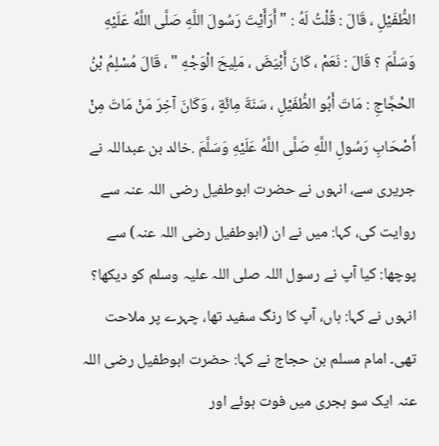الطُّفَيْلِ ، قَالَ : قُلْتُ لَهُ : " أَرَأَيْتَ رَسُولَ اللَّهِ صَلَّى اللَّهُ عَلَيْهِ وَسَلَّمَ ؟ قَالَ : نَعَمْ ، كَانَ أَبْيَضَ ، مَلِيحَ الْوَجْهِ " ، قَالَ مُسْلِمُ بْنُ الحْجَّاجِ : مَاتَ أَبُو الطُّفَيْلِ ، سَنَةَ مِائَةٍ ، وَكَانَ آخِرَ مَنْ مَاتَ مِنْ أَصْحَابِ رَسُولِ اللَّهِ صَلَّى اللَّهُ عَلَيْهِ وَسَلَّمَ .خالد بن عبداللہ نے جریری سے، انہوں نے حضرت ابوطفیل رضی اللہ عنہ سے روایت کی، کہا: میں نے ان (ابوطفیل رضی اللہ عنہ) سے پوچھا: کیا آپ نے رسول اللہ صلی اللہ علیہ وسلم کو دیکھا؟ انہوں نے کہا: ہاں، آپ کا رنگ سفید تھا، چہرے پر ملاحت تھی۔ امام مسلم بن حجاج نے کہا: حضرت ابوطفیل رضی اللہ عنہ ایک سو ہجری میں فوت ہوئے اور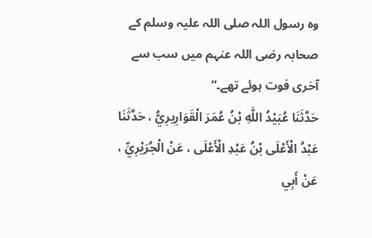وہ رسول اللہ صلی اللہ علیہ وسلم کے صحابہ رضی اللہ عنہم میں سب سے آخری فوت ہوئے تھے۔“
حَدَّثَنَا عُبَيْدُ اللَّهِ بْنُ عُمَرَ الْقَوَارِيرِيُّ ، حَدَّثَنَا عَبْدُ الْأَعْلَى بْنُ عَبْدِ الْأَعْلَى ، عَنْ الْجُرَيْرِيِّ ، عَنْ أَبِي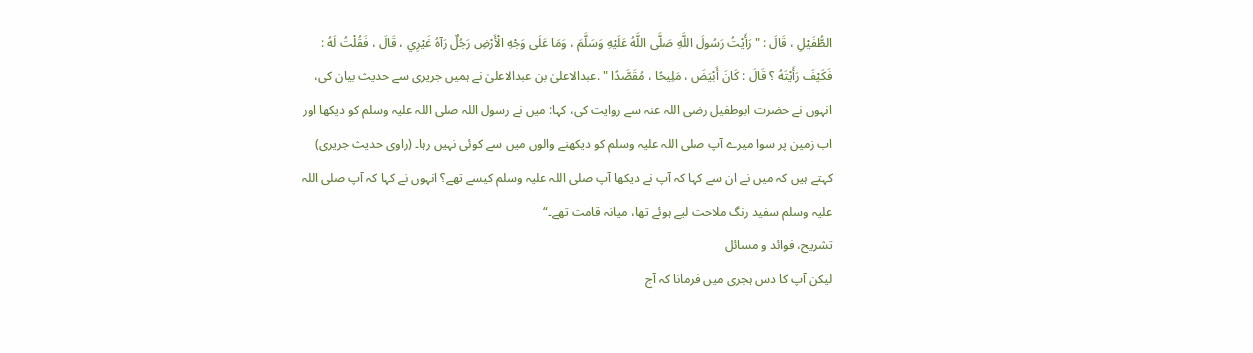الطُّفَيْلِ ، قَالَ : " رَأَيْتُ رَسُولَ اللَّهِ صَلَّى اللَّهُ عَلَيْهِ وَسَلَّمَ ، وَمَا عَلَى وَجْهِ الْأَرْضِ رَجُلٌ رَآهُ غَيْرِي ، قَالَ ، فَقُلْتُ لَهُ : فَكَيْفَ رَأَيْتَهُ ؟ قَالَ : كَانَ أَبْيَضَ ، مَلِيحًا ، مُقَصَّدًا " .عبدالاعلیٰ بن عبدالاعلیٰ نے ہمیں جریری سے حدیث بیان کی، انہوں نے حضرت ابوطفیل رضی اللہ عنہ سے روایت کی، کہا: میں نے رسول اللہ صلی اللہ علیہ وسلم کو دیکھا اور اب زمین پر سوا میرے آپ صلی اللہ علیہ وسلم کو دیکھنے والوں میں سے کوئی نہیں رہا۔ (راوی حدیث جریری) کہتے ہیں کہ میں نے ان سے کہا کہ آپ نے دیکھا آپ صلی اللہ علیہ وسلم کیسے تھے؟ انہوں نے کہا کہ آپ صلی اللہ علیہ وسلم سفید رنگ ملاحت لیے ہوئے تھا، میانہ قامت تھے۔“
تشریح، فوائد و مسائل
لیکن آپ کا دس ہجری میں فرمانا کہ آج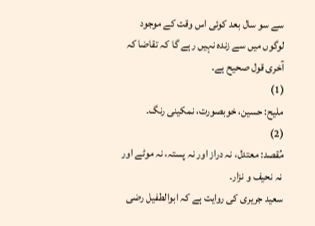سے سو سال بعد کوئی اس وقت کے موجود لوگوں میں سے زندہ نہیں رہے گا کہ تقاضا کہ آخری قول صحیح ہے۔
(1)
مليح: حسین، خوبصورت، نمکینی رنگ۔
(2)
مُقصد: معتدل، نہ دراز اور نہ پستہ، نہ موٹے اور نہ نحیف و نزار۔
سعید جریری کی روایت ہے کہ ابوالطفیل رضی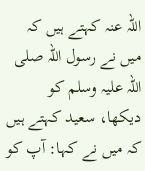اللہ عنہ کہتے ہیں کہ میں نے رسول اللہ صلی اللہ علیہ وسلم کو دیکھا، سعید کہتے ہیں کہ میں نے کہا: آپ کو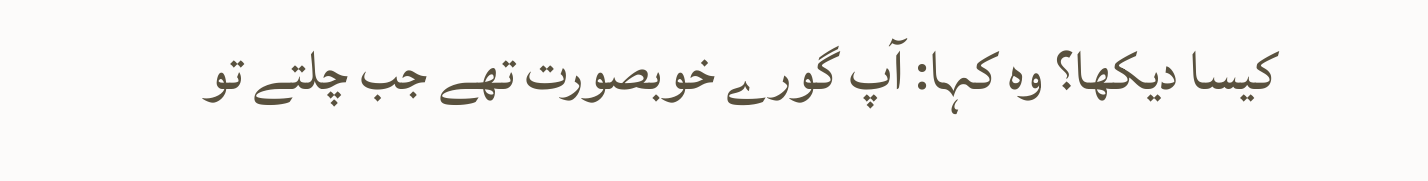کیسا دیکھا؟ وہ کہا: آپ گورے خوبصورت تھے جب چلتے تو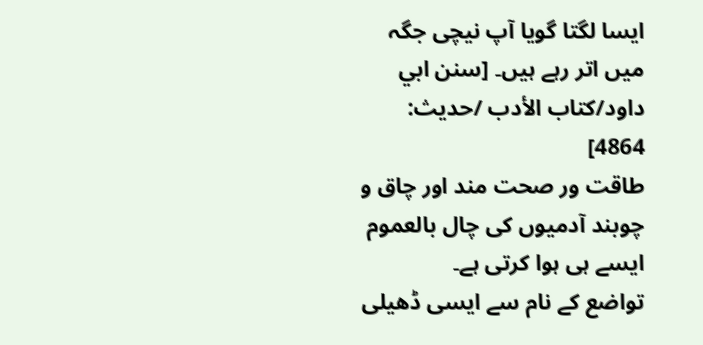ایسا لگتا گویا آپ نیچی جگہ میں اتر رہے ہیں۔ [سنن ابي داود/كتاب الأدب /حدیث: 4864]
طاقت ور صحت مند اور چاق و چوبند آدمیوں کی چال بالعموم ایسے ہی ہوا کرتی ہے۔
تواضع کے نام سے ایسی ڈھیلی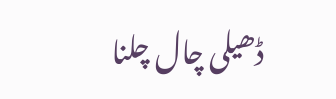ڈھیلی چال چلنا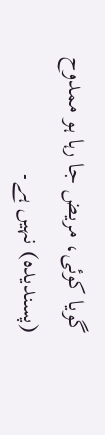گویا کوئی، مریض جا رہا ہو ممدوح (پسندیدہ) نہیں ہے۔